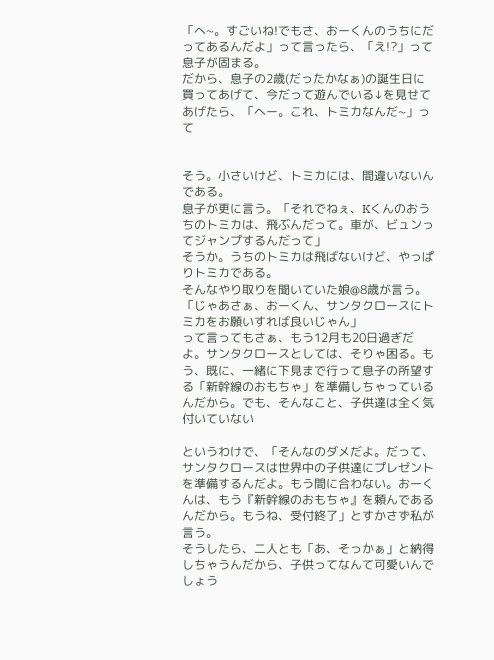「へ~。すごいね!でもさ、おーくんのうちにだってあるんだよ」って言ったら、「え!?」って息子が固まる。
だから、息子の2歳(だったかなぁ)の誕生日に買ってあげて、今だって遊んでいる↓を見せてあげたら、「へー。これ、トミカなんだ~」って


そう。小さいけど、トミカには、間違いないんである。
息子が更に言う。「それでねぇ、Kくんのおうちのトミカは、飛ぶんだって。車が、ビュンってジャンプするんだって」
そうか。うちのトミカは飛ばないけど、やっぱりトミカである。
そんなやり取りを聞いていた娘@8歳が言う。
「じゃあさぁ、おーくん、サンタクロースにトミカをお願いすれば良いじゃん」
って言ってもさぁ、もう12月も20日過ぎだよ。サンタクロースとしては、そりゃ困る。もう、既に、一緒に下見まで行って息子の所望する「新幹線のおもちゃ」を準備しちゃっているんだから。でも、そんなこと、子供達は全く気付いていない

というわけで、「そんなのダメだよ。だって、サンタクロースは世界中の子供達にプレゼントを準備するんだよ。もう間に合わない。おーくんは、もう『新幹線のおもちゃ』を頼んであるんだから。もうね、受付終了」とすかさず私が言う。
そうしたら、二人とも「あ、そっかぁ」と納得しちゃうんだから、子供ってなんて可愛いんでしょう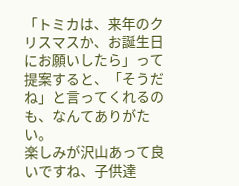「トミカは、来年のクリスマスか、お誕生日にお願いしたら」って提案すると、「そうだね」と言ってくれるのも、なんてありがたい。
楽しみが沢山あって良いですね、子供達